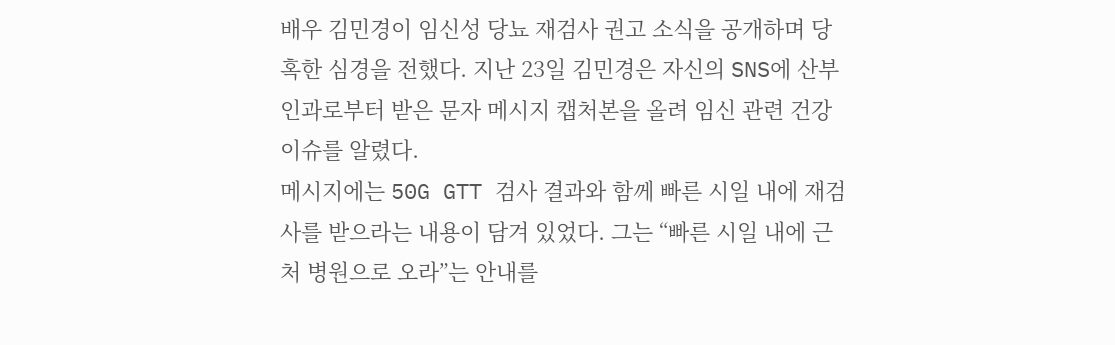배우 김민경이 임신성 당뇨 재검사 권고 소식을 공개하며 당혹한 심경을 전했다. 지난 23일 김민경은 자신의 SNS에 산부인과로부터 받은 문자 메시지 캡처본을 올려 임신 관련 건강 이슈를 알렸다.
메시지에는 50G GTT 검사 결과와 함께 빠른 시일 내에 재검사를 받으라는 내용이 담겨 있었다. 그는 “빠른 시일 내에 근처 병원으로 오라”는 안내를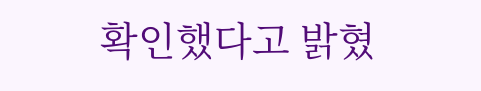확인했다고 밝혔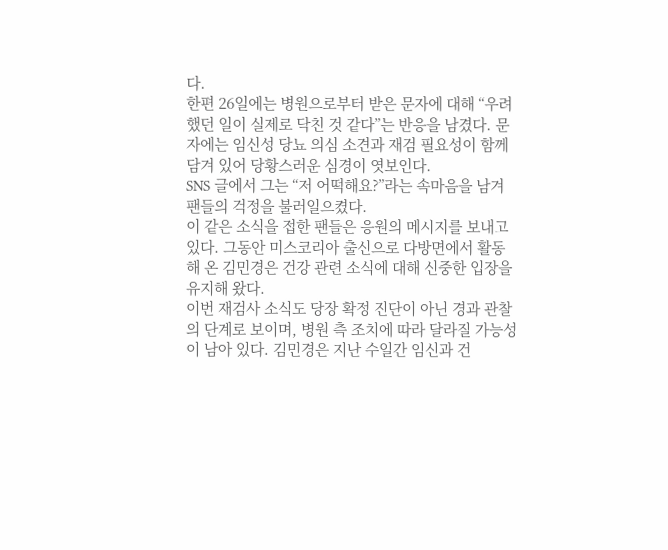다.
한편 26일에는 병원으로부터 받은 문자에 대해 “우려했던 일이 실제로 닥친 것 같다”는 반응을 남겼다. 문자에는 임신성 당뇨 의심 소견과 재검 필요성이 함께 담겨 있어 당황스러운 심경이 엿보인다.
SNS 글에서 그는 “저 어떡해요?”라는 속마음을 남겨 팬들의 걱정을 불러일으켰다.
이 같은 소식을 접한 팬들은 응원의 메시지를 보내고 있다. 그동안 미스코리아 출신으로 다방면에서 활동해 온 김민경은 건강 관련 소식에 대해 신중한 입장을 유지해 왔다.
이번 재검사 소식도 당장 확정 진단이 아닌 경과 관찰의 단계로 보이며, 병원 측 조치에 따라 달라질 가능성이 남아 있다. 김민경은 지난 수일간 임신과 건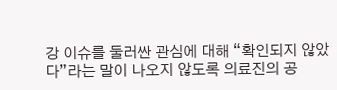강 이슈를 둘러싼 관심에 대해 “확인되지 않았다”라는 말이 나오지 않도록 의료진의 공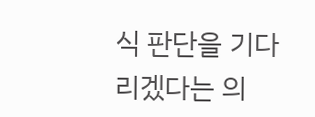식 판단을 기다리겠다는 의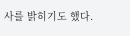사를 밝히기도 했다.